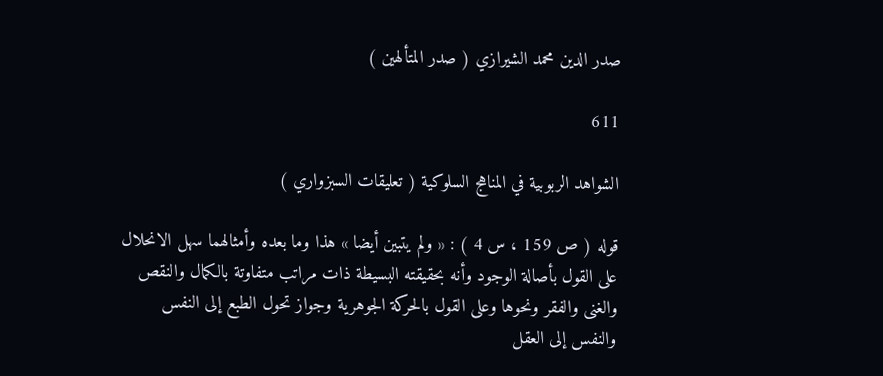صدر الدين محمد الشيرازي ( صدر المتألهين )

611

الشواهد الربوبية في المناهج السلوكية ( تعليقات السبزواري )

قوله ( ص 159 ، س 4 ) : « ولم يتبين أيضا » هذا وما بعده وأمثالهما سهل الانحلال على القول بأصالة الوجود وأنه بحقيقته البسيطة ذات مراتب متفاوتة بالكمال والنقص والغنى والفقر ونحوها وعلى القول بالحركة الجوهرية وجواز تحول الطبع إلى النفس والنفس إلى العقل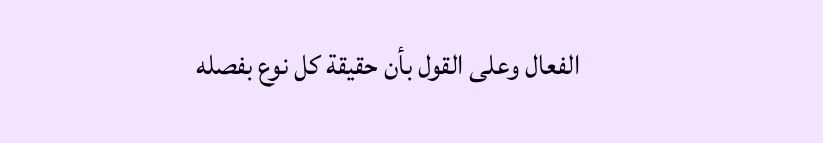الفعال وعلى القول بأن حقيقة كل نوع بفصله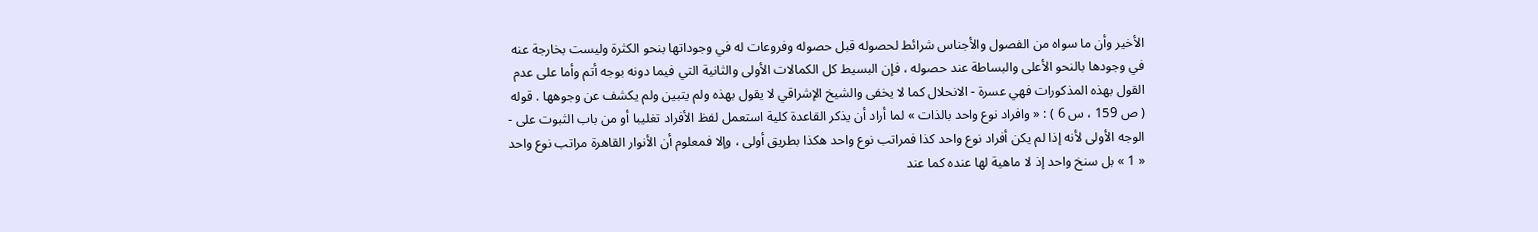الأخير وأن ما سواه من الفصول والأجناس شرائط لحصوله قبل حصوله وفروعات له في وجوداتها بنحو الكثرة وليست بخارجة عنه في وجودها بالنحو الأعلى والبساطة عند حصوله ، فإن البسيط كل الكمالات الأولى والثانية التي فيما دونه بوجه أتم وأما على عدم القول بهذه المذكورات فهي عسرة - الانحلال كما لا يخفى والشيخ الإشراقي لا يقول بهذه ولم يتبين ولم يكشف عن وجوهها . قوله ( ص 159 ، س 6 ) : « وافراد نوع واحد بالذات » لما أراد أن يذكر القاعدة كلية استعمل لفظ الأفراد تغليبا أو من باب الثبوت على - الوجه الأولى لأنه إذا لم يكن أفراد نوع واحد كذا فمراتب نوع واحد هكذا بطريق أولى ، وإلا فمعلوم أن الأنوار القاهرة مراتب نوع واحد « 1 » بل سنخ واحد إذ لا ماهية لها عنده كما عند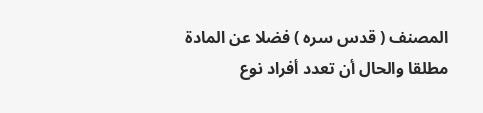المصنف ( قدس سره ) فضلا عن المادة مطلقا والحال أن تعدد أفراد نوع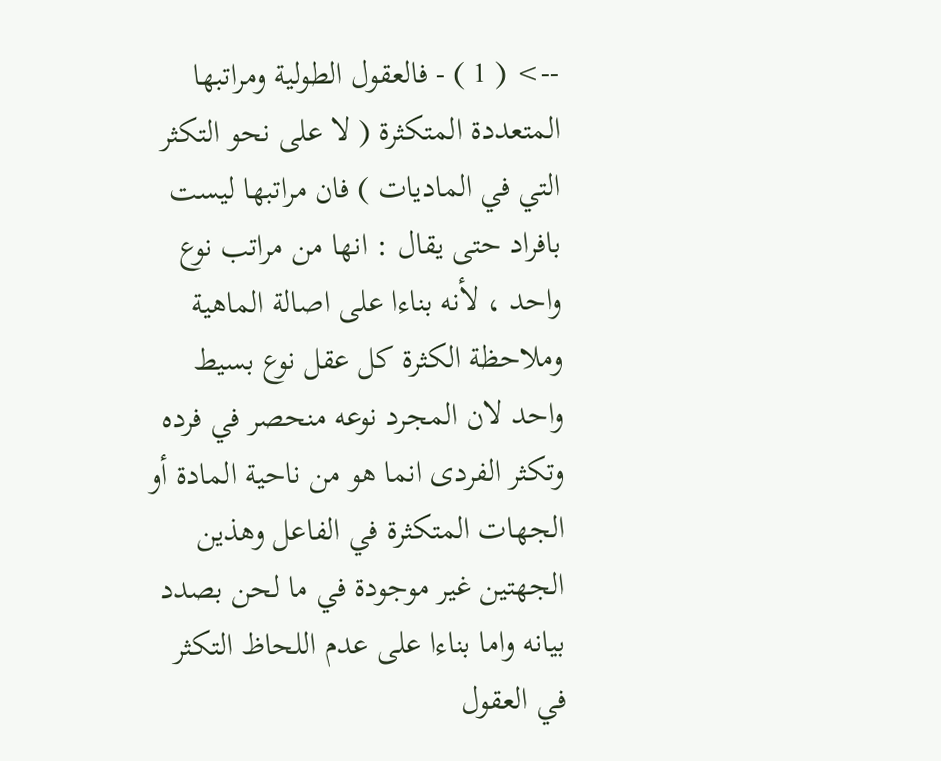--> ( 1 ) - فالعقول الطولية ومراتبها المتعددة المتكثرة ( لا على نحو التكثر التي في الماديات ) فان مراتبها ليست بافراد حتى يقال : انها من مراتب نوع واحد ، لأنه بناءا على اصالة الماهية وملاحظة الكثرة كل عقل نوع بسيط واحد لان المجرد نوعه منحصر في فرده وتكثر الفردى انما هو من ناحية المادة أو الجهات المتكثرة في الفاعل وهذين الجهتين غير موجودة في ما لحن بصدد بيانه واما بناءا على عدم اللحاظ التكثر في العقول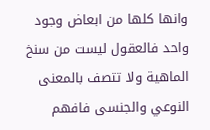وانها كلها من ابعاض وجود واحد فالعقول ليست من سنخ الماهية ولا تتصف بالمعنى النوعي والجنسى فافهم